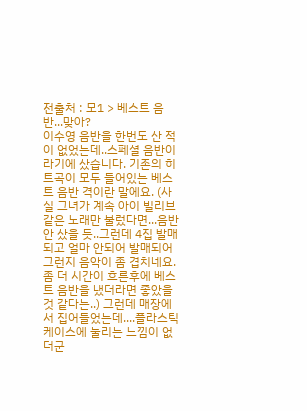전출처 : 모1 > 베스트 음반...맞아?
이수영 음반을 한번도 산 적이 없었는데..스페셜 음반이라기에 샀습니다. 기존의 히트곡이 모두 들어있는 베스트 음반 격이란 말에요. (사실 그녀가 계속 아이 빌리브 같은 노래만 불렀다면...음반 안 샀을 듯..그런데 4집 발매되고 얼마 안되어 발매되어 그런지 음악이 좀 겹치네요. 좀 더 시간이 흐른후에 베스트 음반을 냈더라면 좋았을 것 같다는..) 그런데 매장에서 집어들었는데....플라스틱 케이스에 눌리는 느낌이 없더군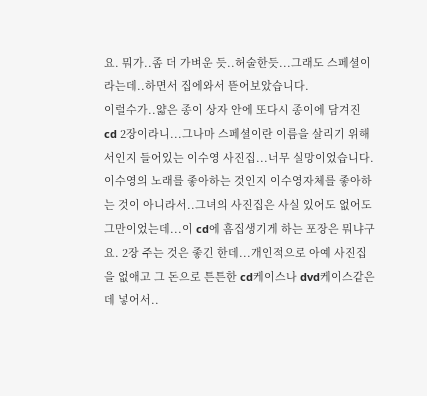요. 뭐가..좀 더 가벼운 듯..허술한듯...그래도 스페셜이라는데..하면서 집에와서 뜯어보았습니다.
이럴수가..얇은 종이 상자 안에 또다시 종이에 담겨진 cd 2장이라니...그나마 스페셜이란 이름을 살리기 위해서인지 들어있는 이수영 사진집...너무 실망이었습니다. 이수영의 노래를 좋아하는 것인지 이수영자체를 좋아하는 것이 아니라서..그녀의 사진집은 사실 있어도 없어도 그만이었는데...이 cd에 흠집생기게 하는 포장은 뭐냐구요. 2장 주는 것은 좋긴 한데...개인적으로 아예 사진집을 없애고 그 돈으로 튼튼한 cd케이스나 dvd케이스같은데 넣어서..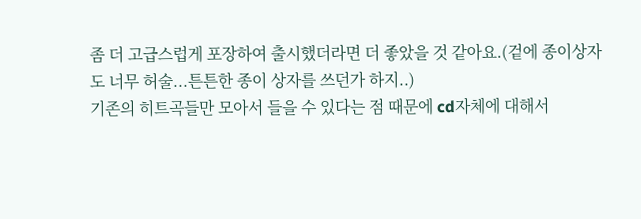좀 더 고급스럽게 포장하여 출시했더라면 더 좋았을 것 같아요.(겉에 종이상자도 너무 허술...튼튼한 종이 상자를 쓰던가 하지..)
기존의 히트곡들만 모아서 들을 수 있다는 점 때문에 cd자체에 대해서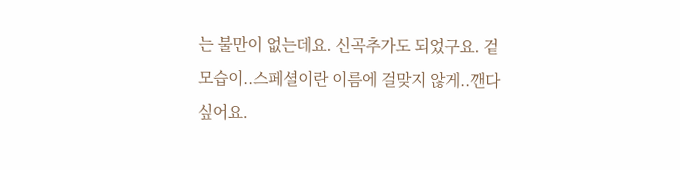는 불만이 없는데요. 신곡추가도 되었구요. 겉모습이..스페셜이란 이름에 걸맞지 않게..깬다 싶어요.